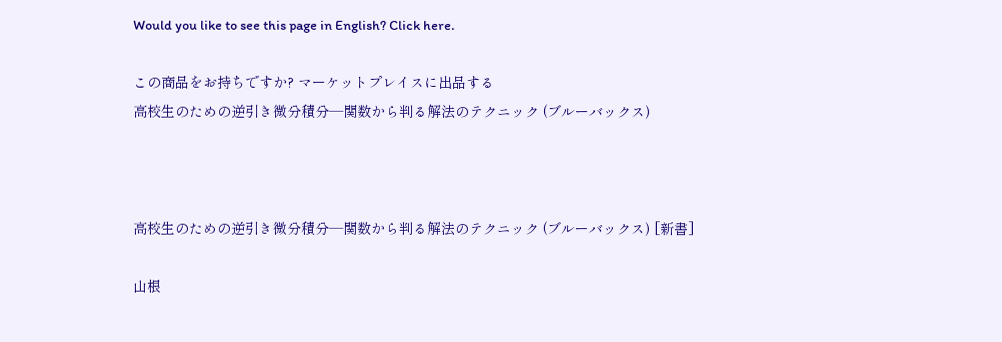Would you like to see this page in English? Click here.

この商品をお持ちですか? マーケットプレイスに出品する
高校生のための逆引き微分積分―関数から判る解法のテクニック (ブルーバックス)



高校生のための逆引き微分積分―関数から判る解法のテクニック (ブルーバックス) [新書]

山根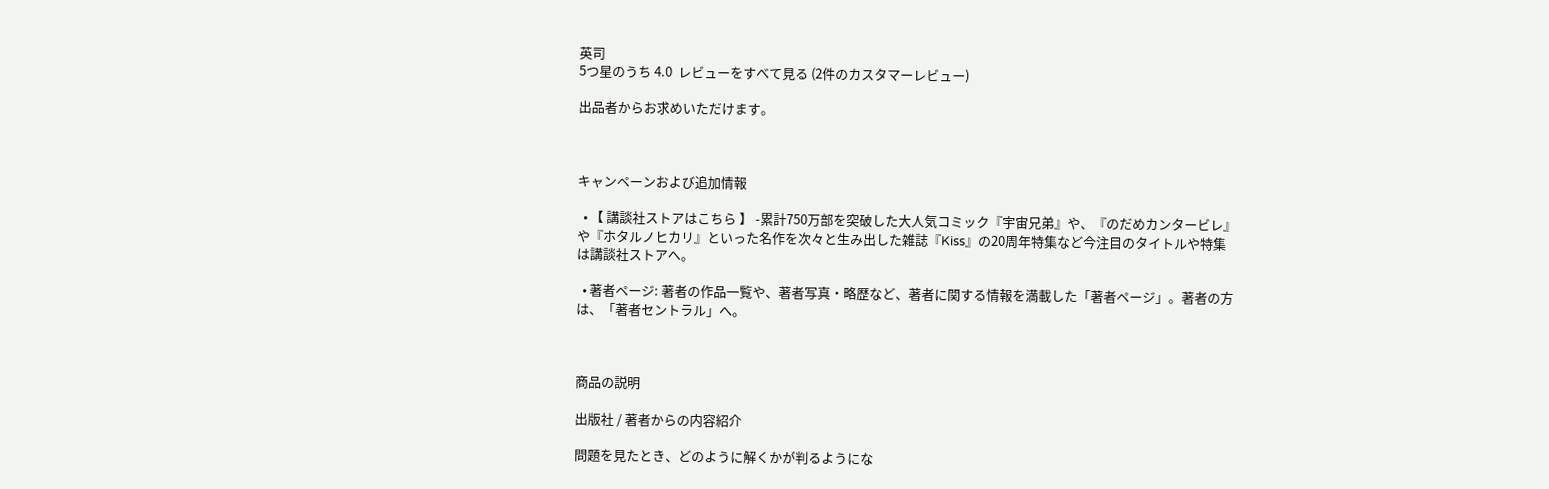英司
5つ星のうち 4.0  レビューをすべて見る (2件のカスタマーレビュー)

出品者からお求めいただけます。



キャンペーンおよび追加情報

  • 【 講談社ストアはこちら 】 -累計750万部を突破した大人気コミック『宇宙兄弟』や、『のだめカンタービレ』や『ホタルノヒカリ』といった名作を次々と生み出した雑誌『Kiss』の20周年特集など今注目のタイトルや特集は講談社ストアへ。

  • 著者ページ: 著者の作品一覧や、著者写真・略歴など、著者に関する情報を満載した「著者ページ」。著者の方は、「著者セントラル」へ。



商品の説明

出版社 / 著者からの内容紹介

問題を見たとき、どのように解くかが判るようにな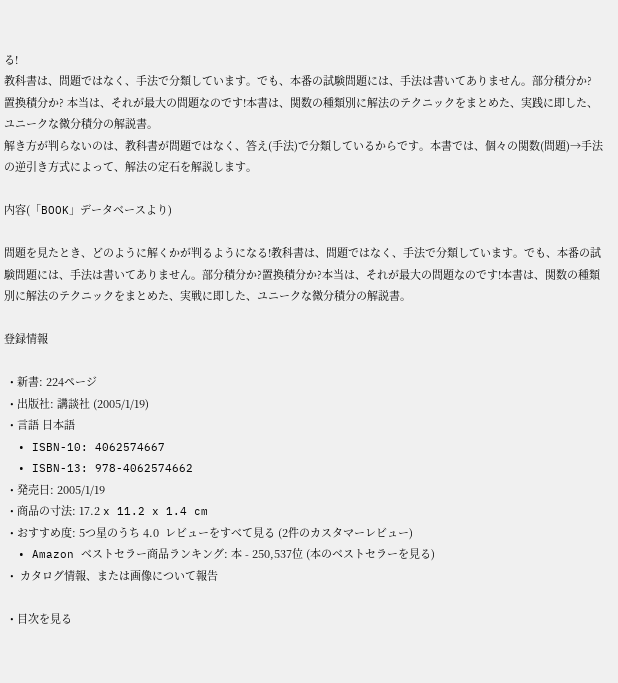る!
教科書は、問題ではなく、手法で分類しています。でも、本番の試験問題には、手法は書いてありません。部分積分か? 置換積分か? 本当は、それが最大の問題なのです!本書は、関数の種類別に解法のテクニックをまとめた、実践に即した、ユニークな微分積分の解説書。
解き方が判らないのは、教科書が問題ではなく、答え(手法)で分類しているからです。本書では、個々の関数(問題)→手法の逆引き方式によって、解法の定石を解説します。

内容(「BOOK」データベースより)

問題を見たとき、どのように解くかが判るようになる!教科書は、問題ではなく、手法で分類しています。でも、本番の試験問題には、手法は書いてありません。部分積分か?置換積分か?本当は、それが最大の問題なのです!本書は、関数の種類別に解法のテクニックをまとめた、実戦に即した、ユニークな微分積分の解説書。

登録情報

  • 新書: 224ページ
  • 出版社: 講談社 (2005/1/19)
  • 言語 日本語
  • ISBN-10: 4062574667
  • ISBN-13: 978-4062574662
  • 発売日: 2005/1/19
  • 商品の寸法: 17.2 x 11.2 x 1.4 cm
  • おすすめ度: 5つ星のうち 4.0  レビューをすべて見る (2件のカスタマーレビュー)
  • Amazon ベストセラー商品ランキング: 本 - 250,537位 (本のベストセラーを見る)
  •  カタログ情報、または画像について報告

  • 目次を見る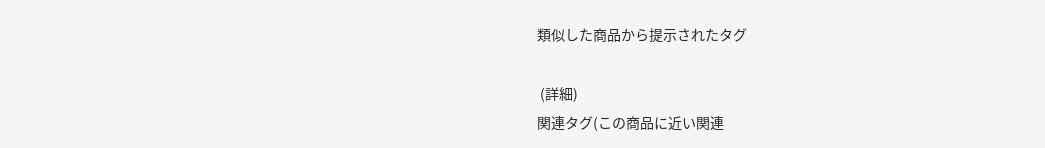類似した商品から提示されたタグ

 (詳細)
関連タグ(この商品に近い関連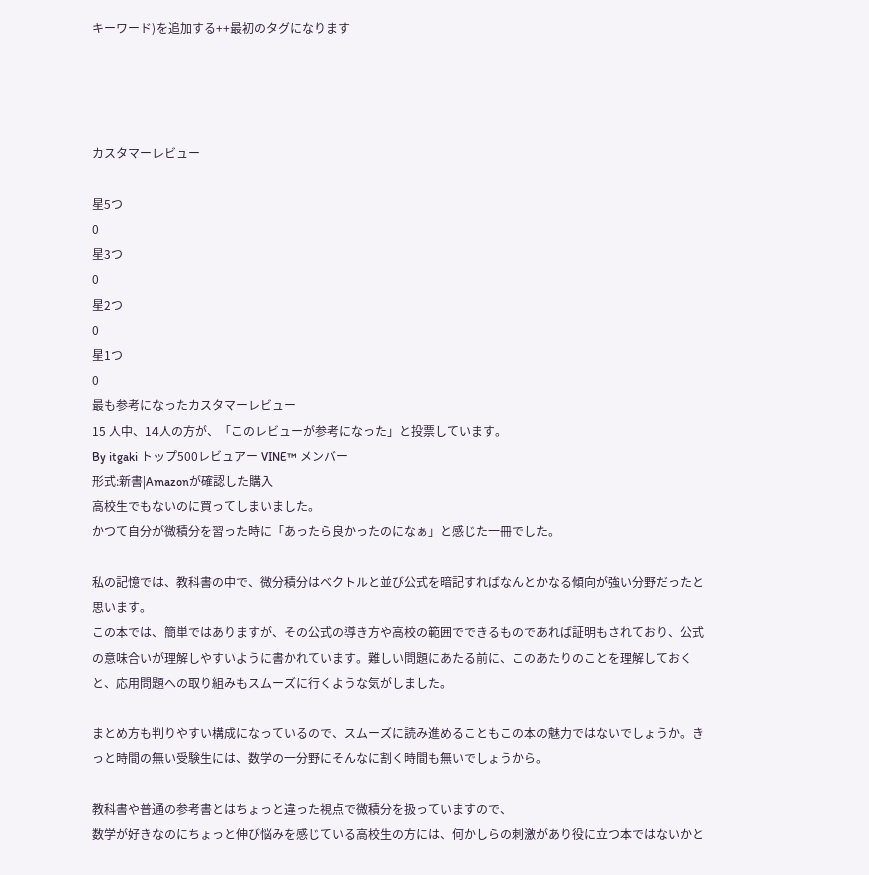キーワード)を追加する++最初のタグになります




カスタマーレビュー

星5つ
0
星3つ
0
星2つ
0
星1つ
0
最も参考になったカスタマーレビュー
15 人中、14人の方が、「このレビューが参考になった」と投票しています。
By itgaki トップ500レビュアー VINE™ メンバー
形式:新書|Amazonが確認した購入
高校生でもないのに買ってしまいました。
かつて自分が微積分を習った時に「あったら良かったのになぁ」と感じた一冊でした。

私の記憶では、教科書の中で、微分積分はベクトルと並び公式を暗記すればなんとかなる傾向が強い分野だったと思います。
この本では、簡単ではありますが、その公式の導き方や高校の範囲でできるものであれば証明もされており、公式の意味合いが理解しやすいように書かれています。難しい問題にあたる前に、このあたりのことを理解しておくと、応用問題への取り組みもスムーズに行くような気がしました。

まとめ方も判りやすい構成になっているので、スムーズに読み進めることもこの本の魅力ではないでしょうか。きっと時間の無い受験生には、数学の一分野にそんなに割く時間も無いでしょうから。

教科書や普通の参考書とはちょっと違った視点で微積分を扱っていますので、
数学が好きなのにちょっと伸び悩みを感じている高校生の方には、何かしらの刺激があり役に立つ本ではないかと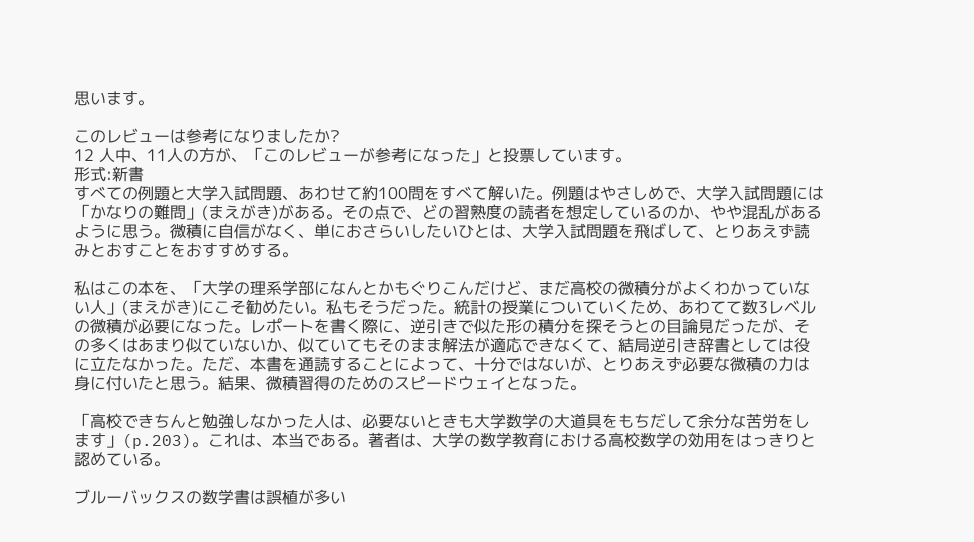思います。

このレビューは参考になりましたか?
12 人中、11人の方が、「このレビューが参考になった」と投票しています。
形式:新書
すべての例題と大学入試問題、あわせて約100問をすべて解いた。例題はやさしめで、大学入試問題には「かなりの難問」(まえがき)がある。その点で、どの習熟度の読者を想定しているのか、やや混乱があるように思う。微積に自信がなく、単におさらいしたいひとは、大学入試問題を飛ばして、とりあえず読みとおすことをおすすめする。

私はこの本を、「大学の理系学部になんとかもぐりこんだけど、まだ高校の微積分がよくわかっていない人」(まえがき)にこそ勧めたい。私もそうだった。統計の授業についていくため、あわてて数3レベルの微積が必要になった。レポートを書く際に、逆引きで似た形の積分を探そうとの目論見だったが、その多くはあまり似ていないか、似ていてもそのまま解法が適応できなくて、結局逆引き辞書としては役に立たなかった。ただ、本書を通読することによって、十分ではないが、とりあえず必要な微積の力は身に付いたと思う。結果、微積習得のためのスピードウェイとなった。

「高校できちんと勉強しなかった人は、必要ないときも大学数学の大道具をもちだして余分な苦労をします」(p.203)。これは、本当である。著者は、大学の数学教育における高校数学の効用をはっきりと認めている。

ブルーバックスの数学書は誤植が多い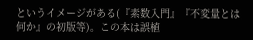というイメージがある(『素数入門』『不変量とは何か』の初版等)。この本は誤植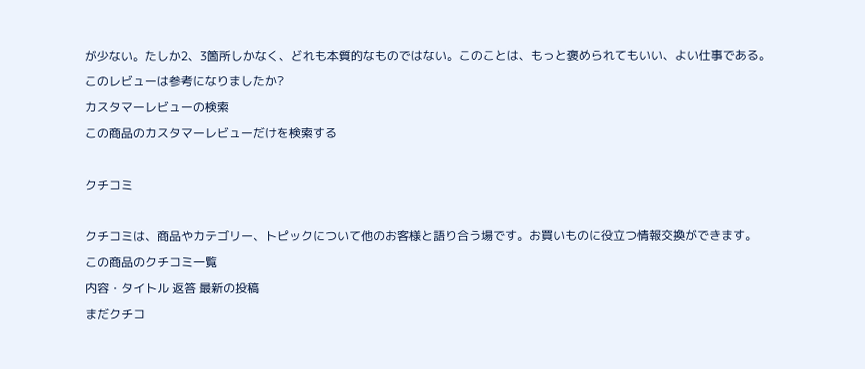が少ない。たしか2、3箇所しかなく、どれも本質的なものではない。このことは、もっと褒められてもいい、よい仕事である。
このレビューは参考になりましたか?
カスタマーレビューの検索
この商品のカスタマーレビューだけを検索する

クチコミ

クチコミは、商品やカテゴリー、トピックについて他のお客様と語り合う場です。お買いものに役立つ情報交換ができます。
この商品のクチコミ一覧
内容・タイトル 返答 最新の投稿
まだクチコ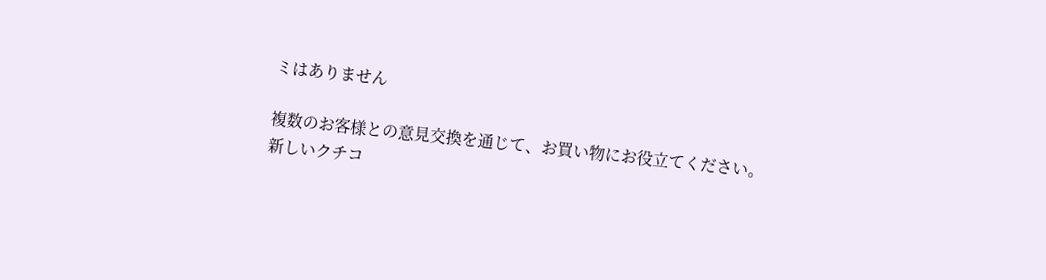ミはありません

複数のお客様との意見交換を通じて、お買い物にお役立てください。
新しいクチコ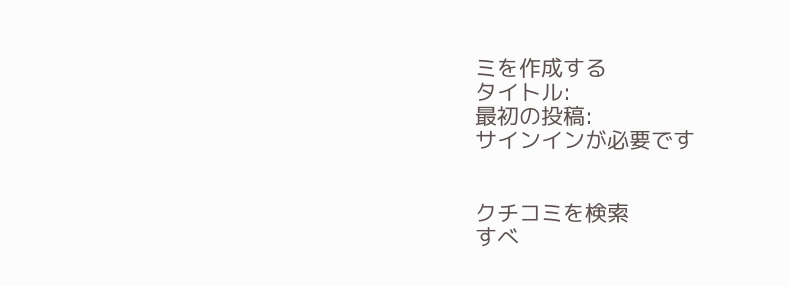ミを作成する
タイトル:
最初の投稿:
サインインが必要です


クチコミを検索
すべ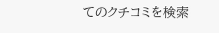てのクチコミを検索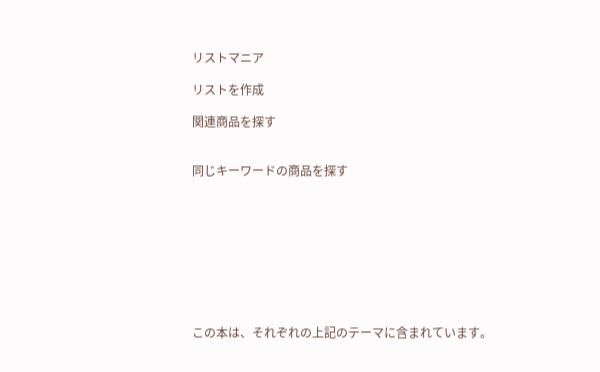リストマニア

リストを作成

関連商品を探す


同じキーワードの商品を探す









この本は、それぞれの上記のテーマに含まれています。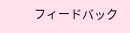フィードバック